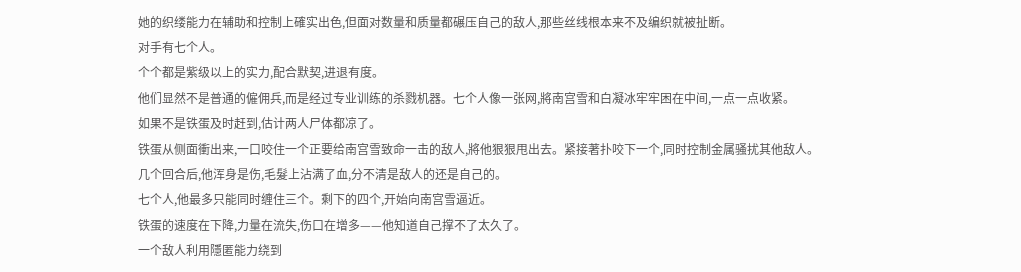她的织缕能力在辅助和控制上確实出色,但面对数量和质量都碾压自己的敌人,那些丝线根本来不及编织就被扯断。
对手有七个人。
个个都是紫级以上的实力,配合默契,进退有度。
他们显然不是普通的僱佣兵,而是经过专业训练的杀戮机器。七个人像一张网,將南宫雪和白凝冰牢牢困在中间,一点一点收紧。
如果不是铁蛋及时赶到,估计两人尸体都凉了。
铁蛋从侧面衝出来,一口咬住一个正要给南宫雪致命一击的敌人,將他狠狠甩出去。紧接著扑咬下一个,同时控制金属骚扰其他敌人。
几个回合后,他浑身是伤,毛髮上沾满了血,分不清是敌人的还是自己的。
七个人,他最多只能同时缠住三个。剩下的四个,开始向南宫雪逼近。
铁蛋的速度在下降,力量在流失,伤口在增多——他知道自己撑不了太久了。
一个敌人利用隱匿能力绕到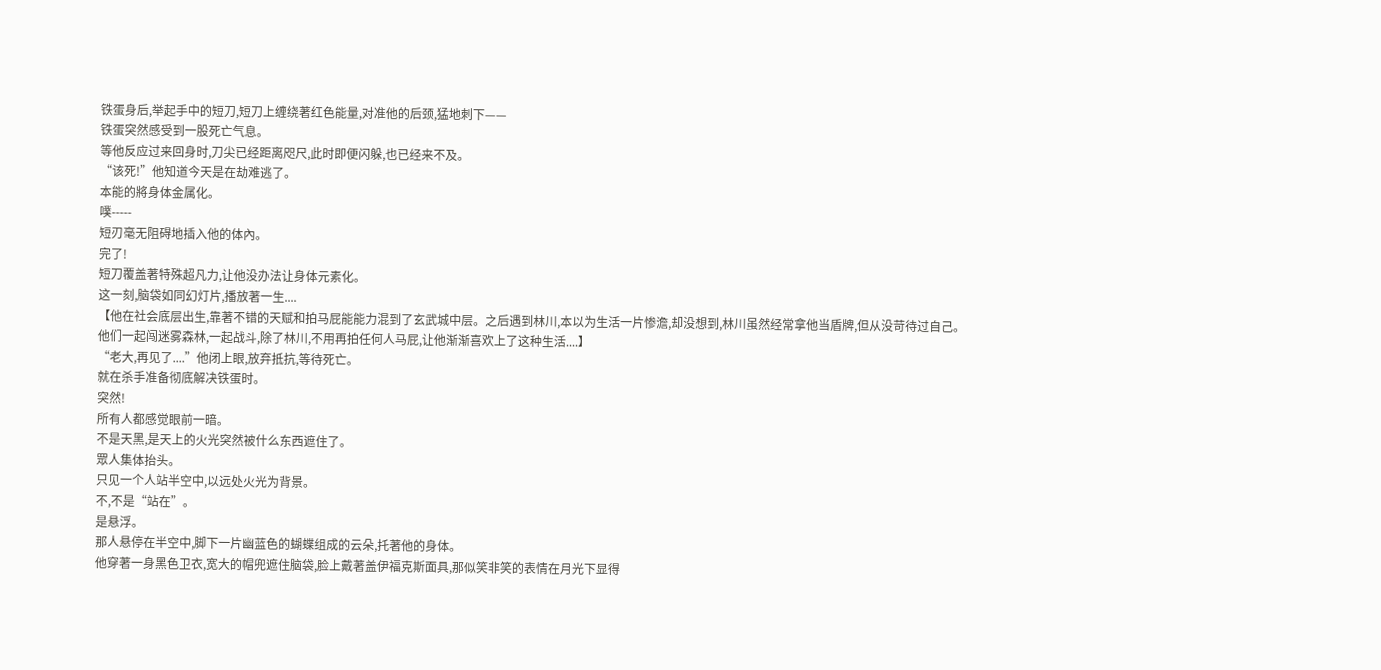铁蛋身后,举起手中的短刀,短刀上缠绕著红色能量,对准他的后颈,猛地刺下——
铁蛋突然感受到一股死亡气息。
等他反应过来回身时,刀尖已经距离咫尺,此时即便闪躲,也已经来不及。
“该死!”他知道今天是在劫难逃了。
本能的將身体金属化。
噗-----
短刃毫无阻碍地插入他的体內。
完了!
短刀覆盖著特殊超凡力,让他没办法让身体元素化。
这一刻,脑袋如同幻灯片,播放著一生....
【他在社会底层出生,靠著不错的天赋和拍马屁能能力混到了玄武城中层。之后遇到林川,本以为生活一片惨澹,却没想到,林川虽然经常拿他当盾牌,但从没苛待过自己。他们一起闯迷雾森林,一起战斗,除了林川,不用再拍任何人马屁,让他渐渐喜欢上了这种生活....】
“老大,再见了....”他闭上眼,放弃抵抗,等待死亡。
就在杀手准备彻底解决铁蛋时。
突然!
所有人都感觉眼前一暗。
不是天黑,是天上的火光突然被什么东西遮住了。
眾人集体抬头。
只见一个人站半空中,以远处火光为背景。
不,不是“站在”。
是悬浮。
那人悬停在半空中,脚下一片幽蓝色的蝴蝶组成的云朵,托著他的身体。
他穿著一身黑色卫衣,宽大的帽兜遮住脑袋,脸上戴著盖伊福克斯面具,那似笑非笑的表情在月光下显得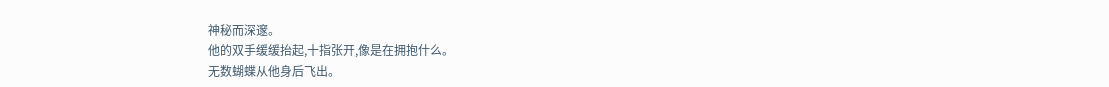神秘而深邃。
他的双手缓缓抬起,十指张开,像是在拥抱什么。
无数蝴蝶从他身后飞出。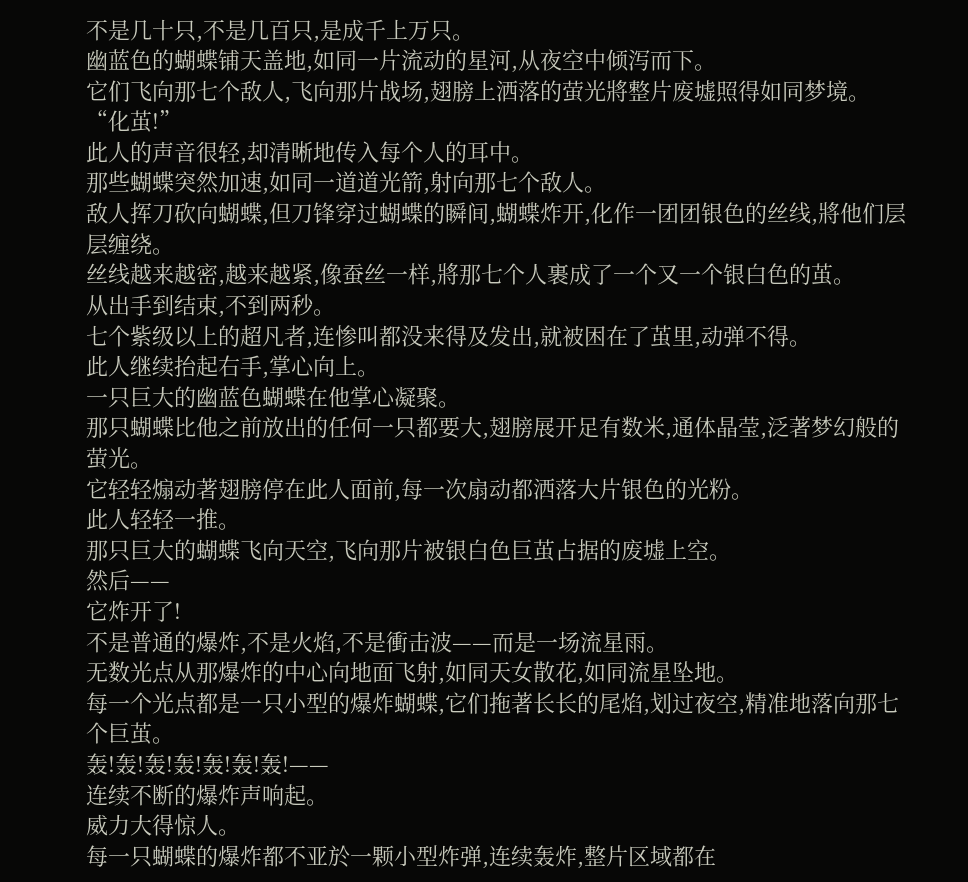不是几十只,不是几百只,是成千上万只。
幽蓝色的蝴蝶铺天盖地,如同一片流动的星河,从夜空中倾泻而下。
它们飞向那七个敌人,飞向那片战场,翅膀上洒落的萤光將整片废墟照得如同梦境。
“化茧!”
此人的声音很轻,却清晰地传入每个人的耳中。
那些蝴蝶突然加速,如同一道道光箭,射向那七个敌人。
敌人挥刀砍向蝴蝶,但刀锋穿过蝴蝶的瞬间,蝴蝶炸开,化作一团团银色的丝线,將他们层层缠绕。
丝线越来越密,越来越紧,像蚕丝一样,將那七个人裹成了一个又一个银白色的茧。
从出手到结束,不到两秒。
七个紫级以上的超凡者,连惨叫都没来得及发出,就被困在了茧里,动弹不得。
此人继续抬起右手,掌心向上。
一只巨大的幽蓝色蝴蝶在他掌心凝聚。
那只蝴蝶比他之前放出的任何一只都要大,翅膀展开足有数米,通体晶莹,泛著梦幻般的萤光。
它轻轻煽动著翅膀停在此人面前,每一次扇动都洒落大片银色的光粉。
此人轻轻一推。
那只巨大的蝴蝶飞向天空,飞向那片被银白色巨茧占据的废墟上空。
然后——
它炸开了!
不是普通的爆炸,不是火焰,不是衝击波——而是一场流星雨。
无数光点从那爆炸的中心向地面飞射,如同天女散花,如同流星坠地。
每一个光点都是一只小型的爆炸蝴蝶,它们拖著长长的尾焰,划过夜空,精准地落向那七个巨茧。
轰!轰!轰!轰!轰!轰!轰!——
连续不断的爆炸声响起。
威力大得惊人。
每一只蝴蝶的爆炸都不亚於一颗小型炸弹,连续轰炸,整片区域都在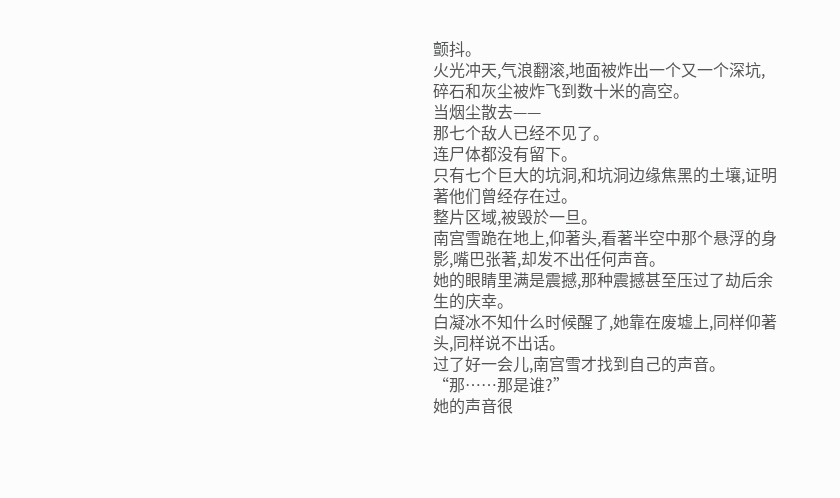颤抖。
火光冲天,气浪翻滚,地面被炸出一个又一个深坑,碎石和灰尘被炸飞到数十米的高空。
当烟尘散去——
那七个敌人已经不见了。
连尸体都没有留下。
只有七个巨大的坑洞,和坑洞边缘焦黑的土壤,证明著他们曾经存在过。
整片区域,被毁於一旦。
南宫雪跪在地上,仰著头,看著半空中那个悬浮的身影,嘴巴张著,却发不出任何声音。
她的眼睛里满是震撼,那种震撼甚至压过了劫后余生的庆幸。
白凝冰不知什么时候醒了,她靠在废墟上,同样仰著头,同样说不出话。
过了好一会儿,南宫雪才找到自己的声音。
“那……那是谁?”
她的声音很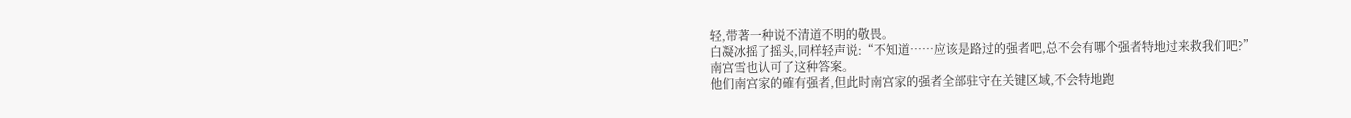轻,带著一种说不清道不明的敬畏。
白凝冰摇了摇头,同样轻声说:“不知道……应该是路过的强者吧,总不会有哪个强者特地过来救我们吧?”
南宫雪也认可了这种答案。
他们南宫家的確有强者,但此时南宫家的强者全部驻守在关键区域,不会特地跑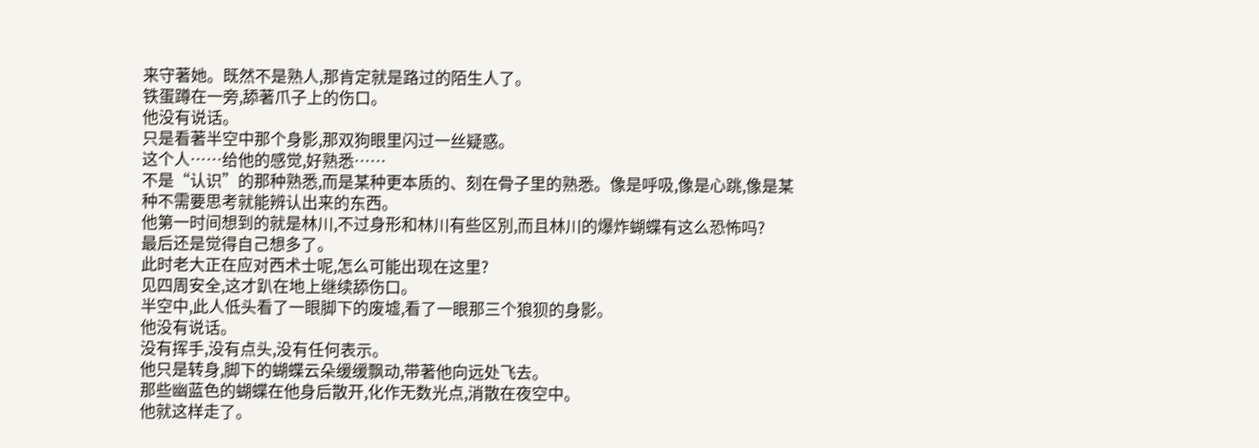来守著她。既然不是熟人,那肯定就是路过的陌生人了。
铁蛋蹲在一旁,舔著爪子上的伤口。
他没有说话。
只是看著半空中那个身影,那双狗眼里闪过一丝疑惑。
这个人……给他的感觉,好熟悉……
不是“认识”的那种熟悉,而是某种更本质的、刻在骨子里的熟悉。像是呼吸,像是心跳,像是某种不需要思考就能辨认出来的东西。
他第一时间想到的就是林川,不过身形和林川有些区別,而且林川的爆炸蝴蝶有这么恐怖吗?
最后还是觉得自己想多了。
此时老大正在应对西术士呢,怎么可能出现在这里?
见四周安全,这才趴在地上继续舔伤口。
半空中,此人低头看了一眼脚下的废墟,看了一眼那三个狼狈的身影。
他没有说话。
没有挥手,没有点头,没有任何表示。
他只是转身,脚下的蝴蝶云朵缓缓飘动,带著他向远处飞去。
那些幽蓝色的蝴蝶在他身后散开,化作无数光点,消散在夜空中。
他就这样走了。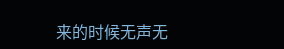来的时候无声无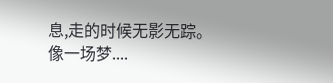息,走的时候无影无踪。
像一场梦....